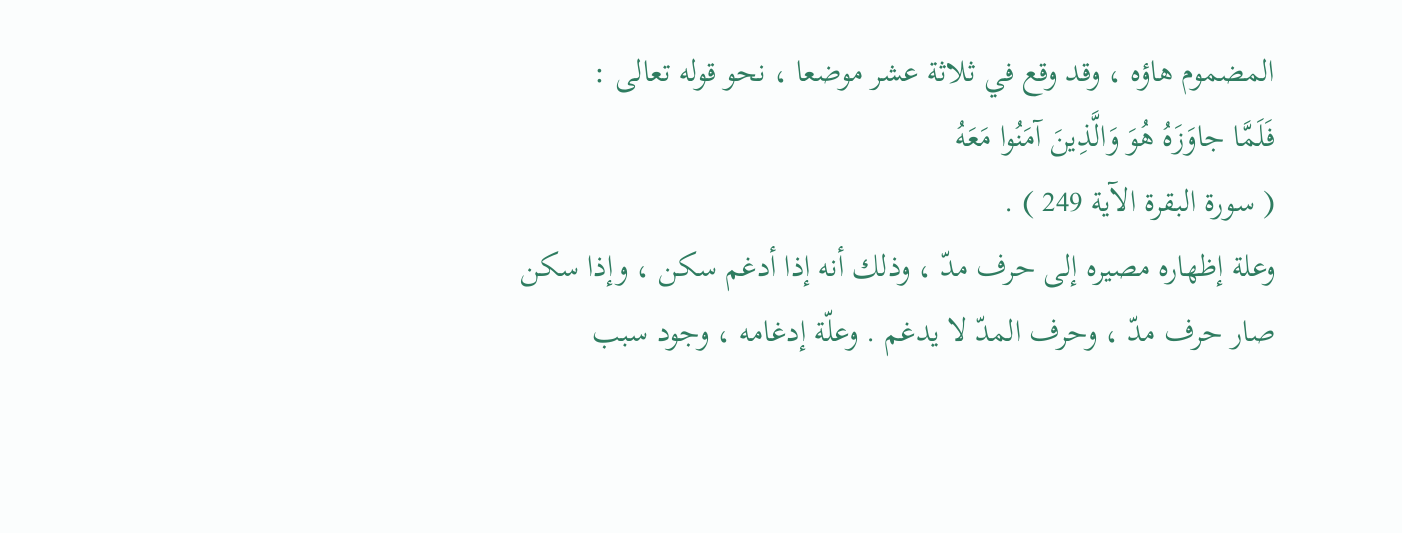المضموم هاؤه ، وقد وقع في ثلاثة عشر موضعا ، نحو قوله تعالى :
فَلَمَّا جاوَزَهُ هُوَ وَالَّذِينَ آمَنُوا مَعَهُ
( سورة البقرة الآية 249 ) .
وعلة إظهاره مصيره إلى حرف مدّ ، وذلك أنه إذا أدغم سكن ، وإذا سكن صار حرف مدّ ، وحرف المدّ لا يدغم . وعلّة إدغامه ، وجود سبب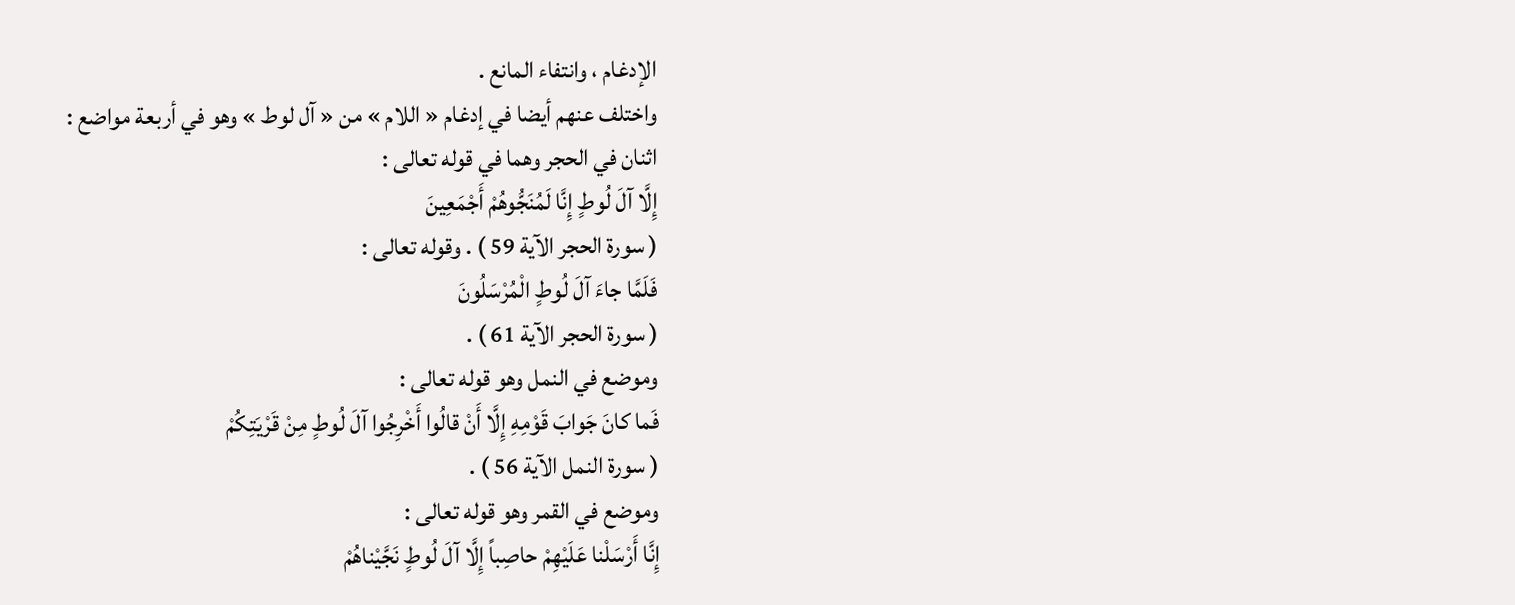الإدغام ، وانتفاء المانع .
واختلف عنهم أيضا في إدغام « اللام » من « آل لوط » وهو في أربعة مواضع :
اثنان في الحجر وهما في قوله تعالى :
إِلَّا آلَ لُوطٍ إِنَّا لَمُنَجُّوهُمْ أَجْمَعِينَ
( سورة الحجر الآية 59 ) . وقوله تعالى :
فَلَمَّا جاءَ آلَ لُوطٍ الْمُرْسَلُونَ
( سورة الحجر الآية 61 ) .
وموضع في النمل وهو قوله تعالى :
فَما كانَ جَوابَ قَوْمِهِ إِلَّا أَنْ قالُوا أَخْرِجُوا آلَ لُوطٍ مِنْ قَرْيَتِكُمْ
( سورة النمل الآية 56 ) .
وموضع في القمر وهو قوله تعالى :
إِنَّا أَرْسَلْنا عَلَيْهِمْ حاصِباً إِلَّا آلَ لُوطٍ نَجَّيْناهُمْ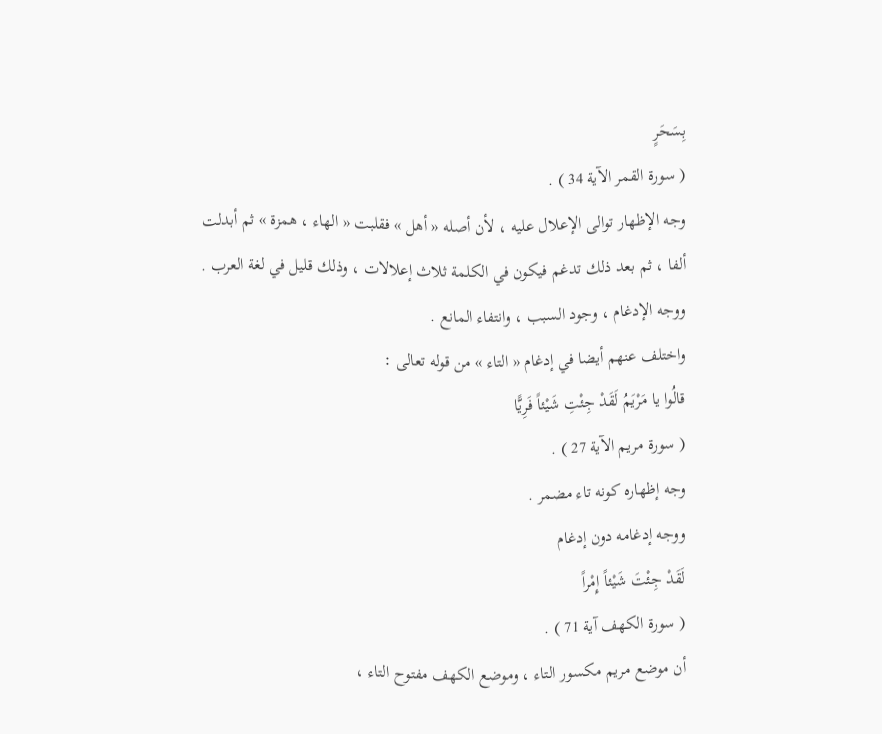بِسَحَرٍ
( سورة القمر الآية 34 ) .
وجه الإظهار توالى الإعلال عليه ، لأن أصله « أهل » فقلبت « الهاء ، همزة » ثم أبدلت ألفا ، ثم بعد ذلك تدغم فيكون في الكلمة ثلاث إعلالات ، وذلك قليل في لغة العرب .
ووجه الإدغام ، وجود السبب ، وانتفاء المانع .
واختلف عنهم أيضا في إدغام « التاء » من قوله تعالى :
قالُوا يا مَرْيَمُ لَقَدْ جِئْتِ شَيْئاً فَرِيًّا
( سورة مريم الآية 27 ) .
وجه إظهاره كونه تاء مضمر .
ووجه إدغامه دون إدغام
لَقَدْ جِئْتَ شَيْئاً إِمْراً
( سورة الكهف آية 71 ) .
أن موضع مريم مكسور التاء ، وموضع الكهف مفتوح التاء ،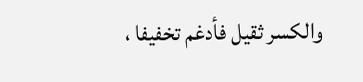والكسر ثقيل فأدغم تخفيفا ،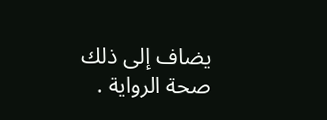يضاف إلى ذلك صحة الرواية .